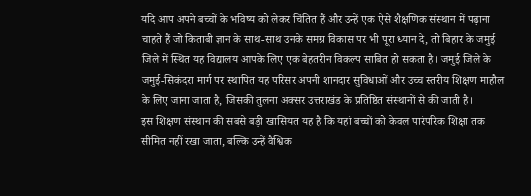यदि आप अपने बच्चों के भविष्य को लेकर चिंतित हैं और उन्हें एक ऐसे शैक्षणिक संस्थान में पढ़ाना चाहते हैं जो किताबी ज्ञान के साथ-साथ उनके समग्र विकास पर भी पूरा ध्यान दे, तो बिहार के जमुई जिले में स्थित यह विद्यालय आपके लिए एक बेहतरीन विकल्प साबित हो सकता है। जमुई जिले के जमुई-सिकंदरा मार्ग पर स्थापित यह परिसर अपनी शानदार सुविधाओं और उच्च स्तरीय शिक्षण माहौल के लिए जाना जाता है, जिसकी तुलना अक्सर उत्तराखंड के प्रतिष्ठित संस्थानों से की जाती है।
इस शिक्षण संस्थान की सबसे बड़ी खासियत यह है कि यहां बच्चों को केवल पारंपरिक शिक्षा तक सीमित नहीं रखा जाता, बल्कि उन्हें वैश्विक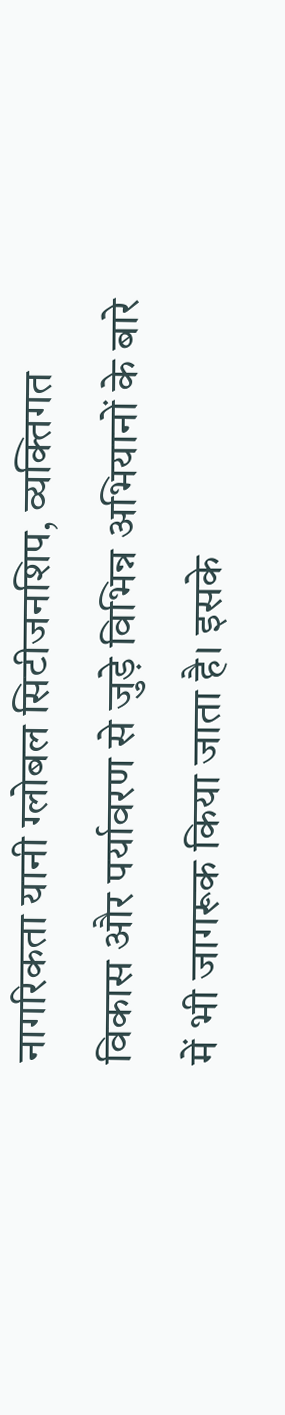नागरिकता यानी ग्लोबल सिटीजनशिप, व्यक्तिगत विकास और पर्यावरण से जुड़े विभिन्न अभियानों के बारे में भी जागरूक किया जाता है। इसके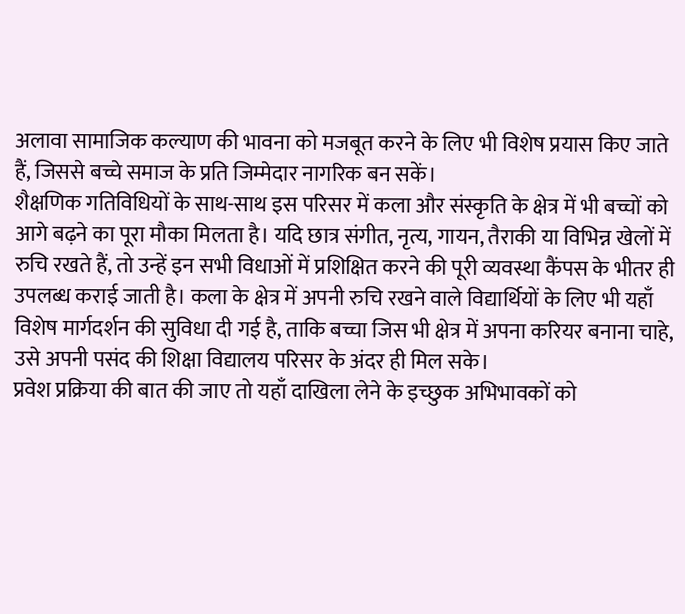अलावा सामाजिक कल्याण की भावना को मजबूत करने के लिए भी विशेष प्रयास किए जाते हैं, जिससे बच्चे समाज के प्रति जिम्मेदार नागरिक बन सकें।
शैक्षणिक गतिविधियों के साथ-साथ इस परिसर में कला और संस्कृति के क्षेत्र में भी बच्चों को आगे बढ़ने का पूरा मौका मिलता है। यदि छात्र संगीत, नृत्य, गायन, तैराकी या विभिन्न खेलों में रुचि रखते हैं, तो उन्हें इन सभी विधाओं में प्रशिक्षित करने की पूरी व्यवस्था कैंपस के भीतर ही उपलब्ध कराई जाती है। कला के क्षेत्र में अपनी रुचि रखने वाले विद्यार्थियों के लिए भी यहाँ विशेष मार्गदर्शन की सुविधा दी गई है, ताकि बच्चा जिस भी क्षेत्र में अपना करियर बनाना चाहे, उसे अपनी पसंद की शिक्षा विद्यालय परिसर के अंदर ही मिल सके।
प्रवेश प्रक्रिया की बात की जाए तो यहाँ दाखिला लेने के इच्छुक अभिभावकों को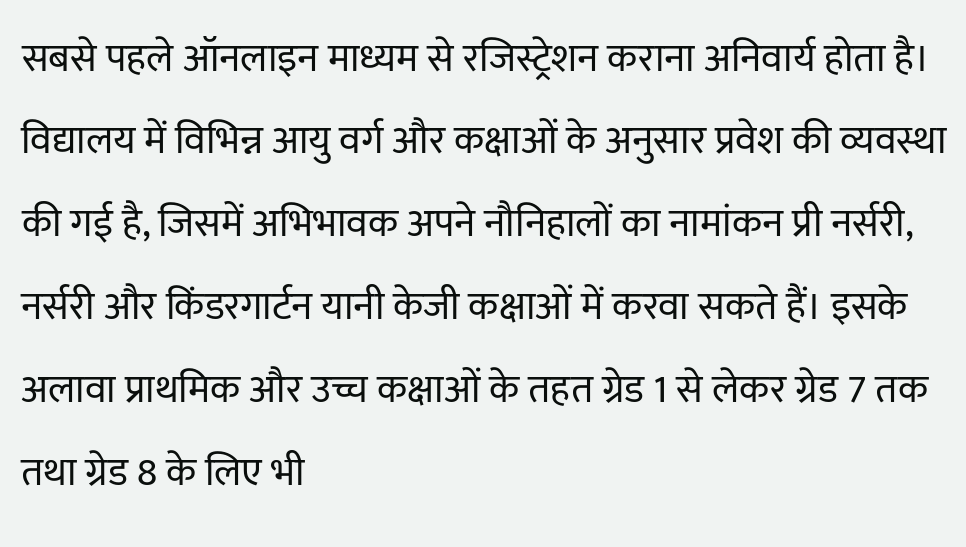सबसे पहले ऑनलाइन माध्यम से रजिस्ट्रेशन कराना अनिवार्य होता है। विद्यालय में विभिन्न आयु वर्ग और कक्षाओं के अनुसार प्रवेश की व्यवस्था की गई है, जिसमें अभिभावक अपने नौनिहालों का नामांकन प्री नर्सरी, नर्सरी और किंडरगार्टन यानी केजी कक्षाओं में करवा सकते हैं। इसके अलावा प्राथमिक और उच्च कक्षाओं के तहत ग्रेड 1 से लेकर ग्रेड 7 तक तथा ग्रेड 8 के लिए भी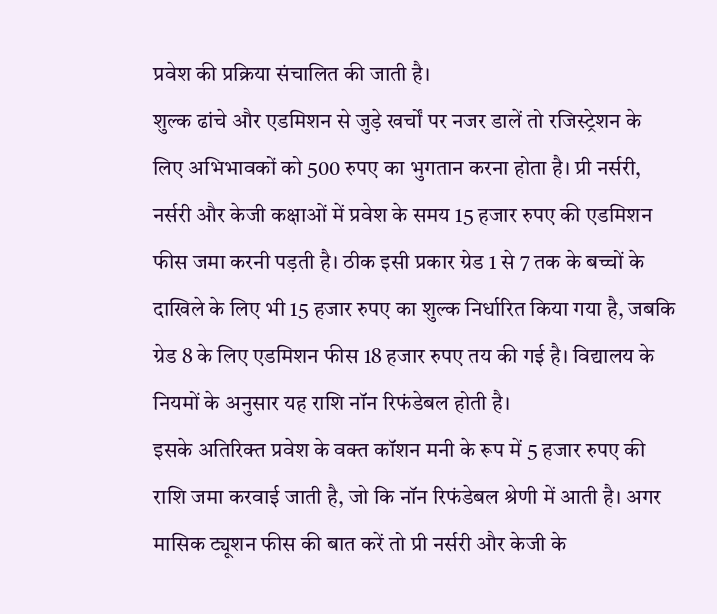प्रवेश की प्रक्रिया संचालित की जाती है।
शुल्क ढांचे और एडमिशन से जुड़े खर्चों पर नजर डालें तो रजिस्ट्रेशन के लिए अभिभावकों को 500 रुपए का भुगतान करना होता है। प्री नर्सरी, नर्सरी और केजी कक्षाओं में प्रवेश के समय 15 हजार रुपए की एडमिशन फीस जमा करनी पड़ती है। ठीक इसी प्रकार ग्रेड 1 से 7 तक के बच्चों के दाखिले के लिए भी 15 हजार रुपए का शुल्क निर्धारित किया गया है, जबकि ग्रेड 8 के लिए एडमिशन फीस 18 हजार रुपए तय की गई है। विद्यालय के नियमों के अनुसार यह राशि नॉन रिफंडेबल होती है।
इसके अतिरिक्त प्रवेश के वक्त कॉशन मनी के रूप में 5 हजार रुपए की राशि जमा करवाई जाती है, जो कि नॉन रिफंडेबल श्रेणी में आती है। अगर मासिक ट्यूशन फीस की बात करें तो प्री नर्सरी और केजी के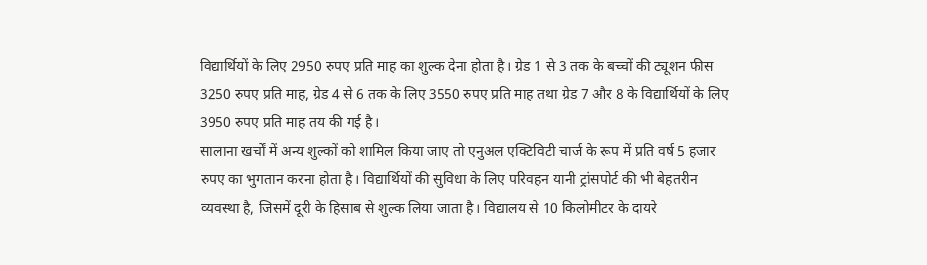विद्यार्थियों के लिए 2950 रुपए प्रति माह का शुल्क देना होता है। ग्रेड 1 से 3 तक के बच्चों की ट्यूशन फीस 3250 रुपए प्रति माह, ग्रेड 4 से 6 तक के लिए 3550 रुपए प्रति माह तथा ग्रेड 7 और 8 के विद्यार्थियों के लिए 3950 रुपए प्रति माह तय की गई है।
सालाना खर्चों में अन्य शुल्कों को शामिल किया जाए तो एनुअल एक्टिविटी चार्ज के रूप में प्रति वर्ष 5 हजार रुपए का भुगतान करना होता है। विद्यार्थियों की सुविधा के लिए परिवहन यानी ट्रांसपोर्ट की भी बेहतरीन व्यवस्था है, जिसमें दूरी के हिसाब से शुल्क लिया जाता है। विद्यालय से 10 किलोमीटर के दायरे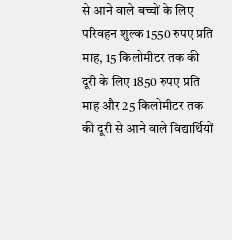से आने वाले बच्चों के लिए परिवहन शुल्क 1550 रुपए प्रति माह, 15 किलोमीटर तक की दूरी के लिए 1850 रुपए प्रति माह और 25 किलोमीटर तक की दूरी से आने वाले विद्यार्थियों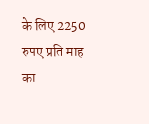के लिए 2250 रुपए प्रति माह का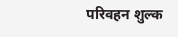परिवहन शुल्क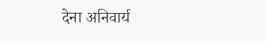देना अनिवार्य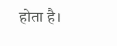होता है।